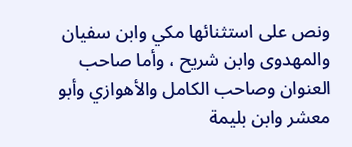ونص على استثنائها مكي وابن سفيان والمهدوى وابن شريح ، وأما صاحب العنوان وصاحب الكامل والأهوازي وأبو معشر وابن بليمة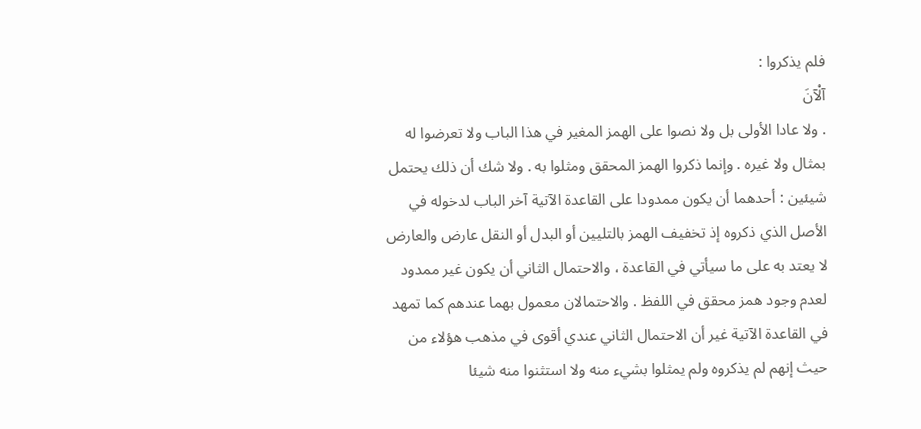فلم يذكروا :
آلْآنَ
. ولا عادا الأولى بل ولا نصوا على الهمز المغير في هذا الباب ولا تعرضوا له بمثال ولا غيره . وإنما ذكروا الهمز المحقق ومثلوا به . ولا شك أن ذلك يحتمل شيئين : أحدهما أن يكون ممدودا على القاعدة الآتية آخر الباب لدخوله في الأصل الذي ذكروه إذ تخفيف الهمز بالتليين أو البدل أو النقل عارض والعارض لا يعتد به على ما سيأتي في القاعدة ، والاحتمال الثاني أن يكون غير ممدود لعدم وجود همز محقق في اللفظ . والاحتمالان معمول بهما عندهم كما تمهد في القاعدة الآتية غير أن الاحتمال الثاني عندي أقوى في مذهب هؤلاء من حيث إنهم لم يذكروه ولم يمثلوا بشيء منه ولا استثنوا منه شيئا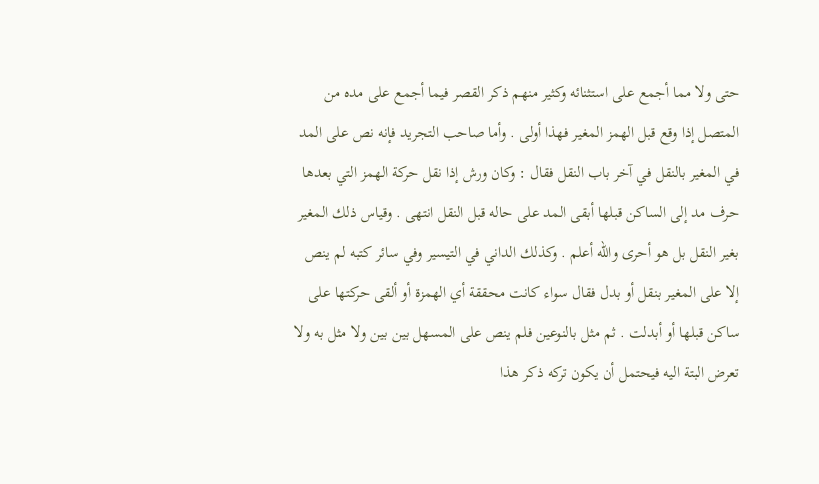حتى ولا مما أجمع على استثنائه وكثير منهم ذكر القصر فيما أجمع على مده من المتصل إذا وقع قبل الهمز المغير فهذا أولى . وأما صاحب التجريد فإنه نص على المد في المغير بالنقل في آخر باب النقل فقال : وكان ورش إذا نقل حركة الهمز التي بعدها حرف مد إلى الساكن قبلها أبقى المد على حاله قبل النقل انتهى . وقياس ذلك المغير بغير النقل بل هو أحرى واللّه أعلم . وكذلك الداني في التيسير وفي سائر كتبه لم ينص إلا على المغير بنقل أو بدل فقال سواء كانت محققة أي الهمزة أو ألقى حركتها على ساكن قبلها أو أبدلت . ثم مثل بالنوعين فلم ينص على المسهل بين بين ولا مثل به ولا تعرض البتة اليه فيحتمل أن يكون تركه ذكر هذا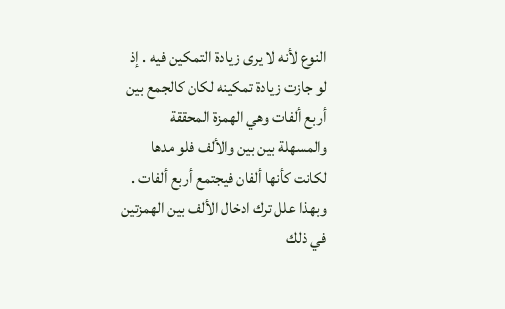النوع لأنه لا يرى زيادة التمكين فيه . إذ لو جازت زيادة تمكينه لكان كالجمع بين أربع ألفات وهي الهمزة المحققة والمسهلة بين بين والألف فلو مدها لكانت كأنها ألفان فيجتمع أربع ألفات . وبهذا علل ترك ادخال الألف بين الهمزتين في ذلك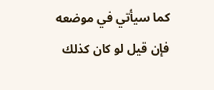كما سيأتي في موضعه فإن قيل لو كان كذلك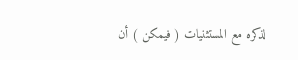لذكره مع المستثنيات ( فيمكن ) أن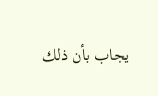يجاب بأن ذلك